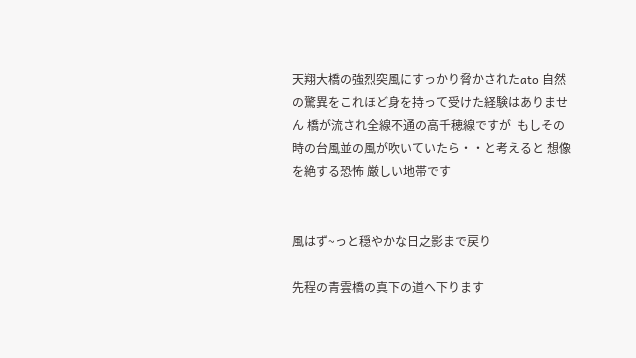天翔大橋の強烈突風にすっかり脅かされたato 自然の驚異をこれほど身を持って受けた経験はありません 橋が流され全線不通の高千穂線ですが  もしその時の台風並の風が吹いていたら・・と考えると 想像を絶する恐怖 厳しい地帯です


風はず~っと穏やかな日之影まで戻り

先程の青雲橋の真下の道へ下ります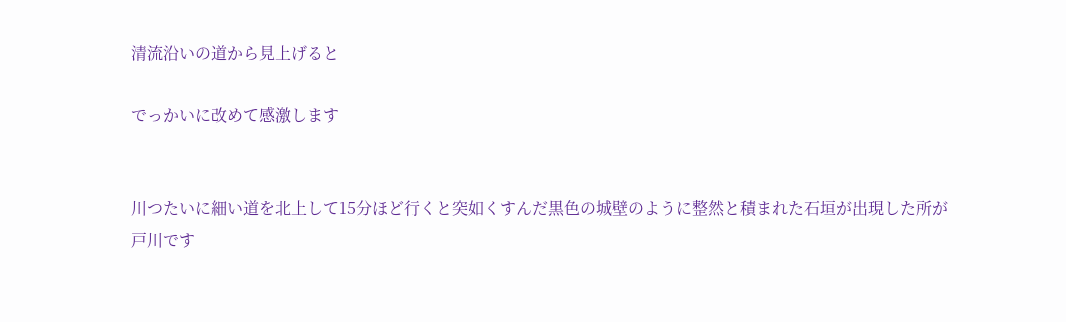清流沿いの道から見上げると

でっかいに改めて感激します


川つたいに細い道を北上して15分ほど行くと突如くすんだ黒色の城壁のように整然と積まれた石垣が出現した所が戸川です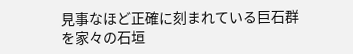見事なほど正確に刻まれている巨石群を家々の石垣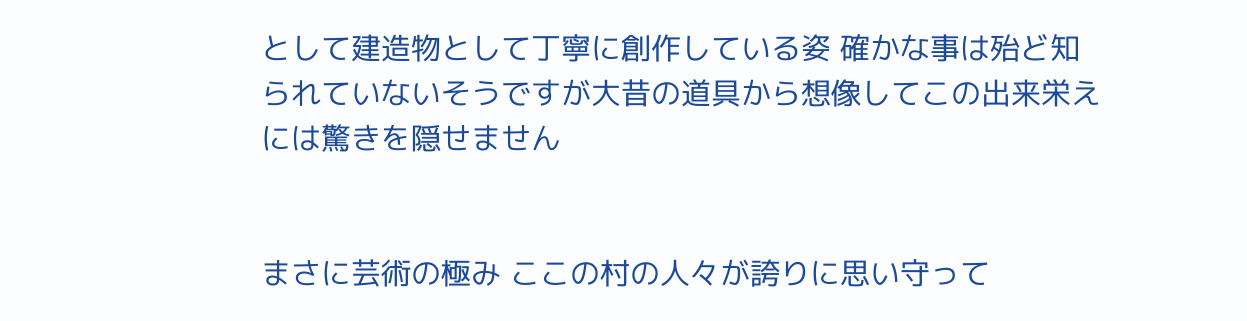として建造物として丁寧に創作している姿 確かな事は殆ど知られていないそうですが大昔の道具から想像してこの出来栄えには驚きを隠せません


まさに芸術の極み ここの村の人々が誇りに思い守って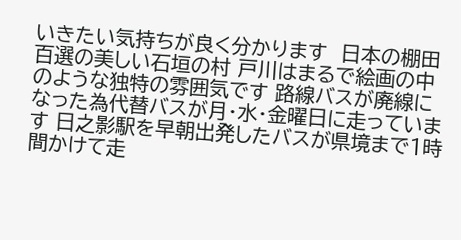いきたい気持ちが良く分かります  日本の棚田百選の美しい石垣の村 戸川はまるで絵画の中のような独特の雰囲気です 路線バスが廃線になった為代替バスが月・水・金曜日に走っています 日之影駅を早朝出発したバスが県境まで1時間かけて走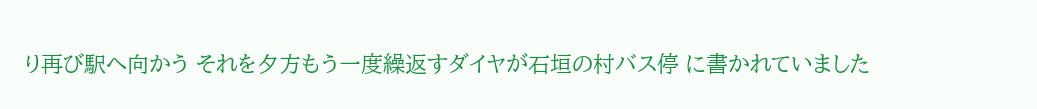り再び駅へ向かう それを夕方もう一度繰返すダイヤが石垣の村バス停 に書かれていました